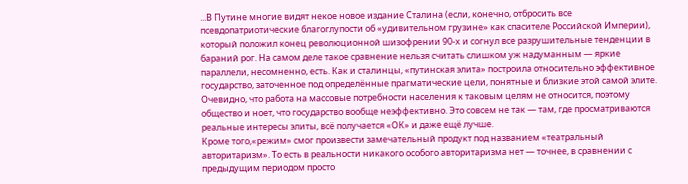...В Путине многие видят некое новое издание Сталина (если, конечно, отбросить все псевдопатриотические благоглупости об «удивительном грузине» как спасителе Российской Империи), который положил конец революционной шизофрении 90-х и согнул все разрушительные тенденции в бараний рог. На самом деле такое сравнение нельзя считать слишком уж надуманным — яркие параллели, несомненно, есть. Как и сталинцы, «путинская элита» построила относительно эффективное государство, заточенное под определённые прагматические цели, понятные и близкие этой самой элите. Очевидно, что работа на массовые потребности населения к таковым целям не относится, поэтому общество и ноет, что государство вообще неэффективно. Это совсем не так — там, где просматриваются реальные интересы элиты, всё получается «ОК» и даже ещё лучше.
Кроме того,«режим» смог произвести замечательный продукт под названием «театральный авторитаризм». То есть в реальности никакого особого авторитаризма нет — точнее, в сравнении с предыдущим периодом просто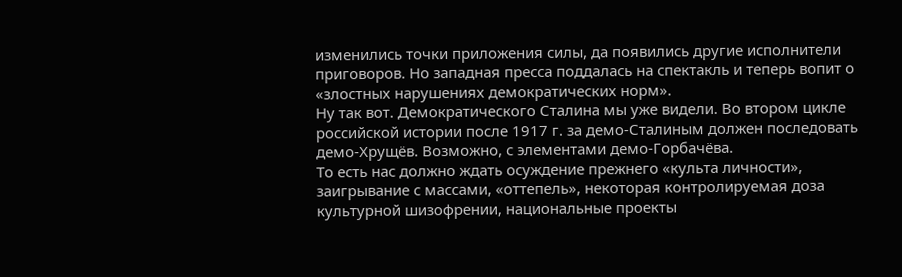изменились точки приложения силы, да появились другие исполнители приговоров. Но западная пресса поддалась на спектакль и теперь вопит о «злостных нарушениях демократических норм».
Ну так вот. Демократического Сталина мы уже видели. Во втором цикле российской истории после 1917 г. за демо-Сталиным должен последовать демо-Хрущёв. Возможно, с элементами демо-Горбачёва.
То есть нас должно ждать осуждение прежнего «культа личности», заигрывание с массами, «оттепель», некоторая контролируемая доза культурной шизофрении, национальные проекты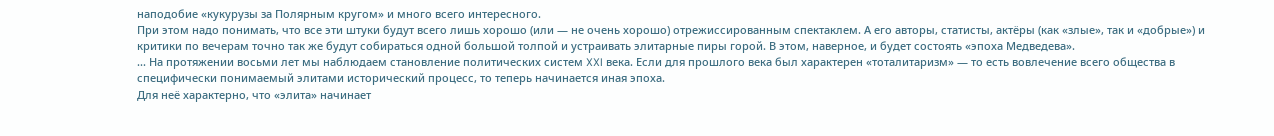наподобие «кукурузы за Полярным кругом» и много всего интересного.
При этом надо понимать, что все эти штуки будут всего лишь хорошо (или — не очень хорошо) отрежиссированным спектаклем. А его авторы, статисты, актёры (как «злые», так и «добрые») и критики по вечерам точно так же будут собираться одной большой толпой и устраивать элитарные пиры горой. В этом, наверное, и будет состоять «эпоха Медведева».
... На протяжении восьми лет мы наблюдаем становление политических систем XXI века. Если для прошлого века был характерен «тоталитаризм» — то есть вовлечение всего общества в специфически понимаемый элитами исторический процесс, то теперь начинается иная эпоха.
Для неё характерно, что «элита» начинает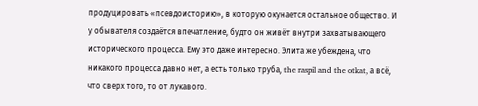продуцировать «псевдоисторию», в которую окунается остальное общество. И у обывателя создаётся впечатление, будто он живёт внутри захватывающего исторического процесса. Ему это даже интересно. Элита же убеждена, что никакого процесса давно нет, а есть только труба, the raspil and the otkat, а всё, что сверх того, то от лукавого.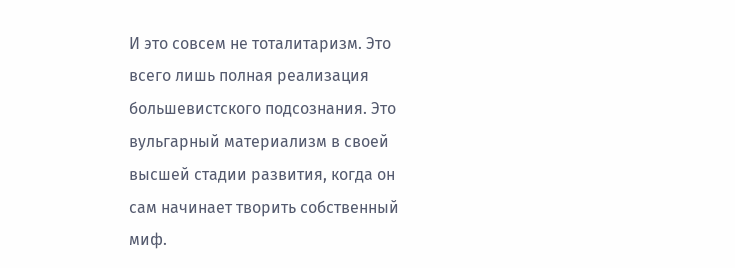И это совсем не тоталитаризм. Это всего лишь полная реализация большевистского подсознания. Это вульгарный материализм в своей высшей стадии развития, когда он сам начинает творить собственный миф.